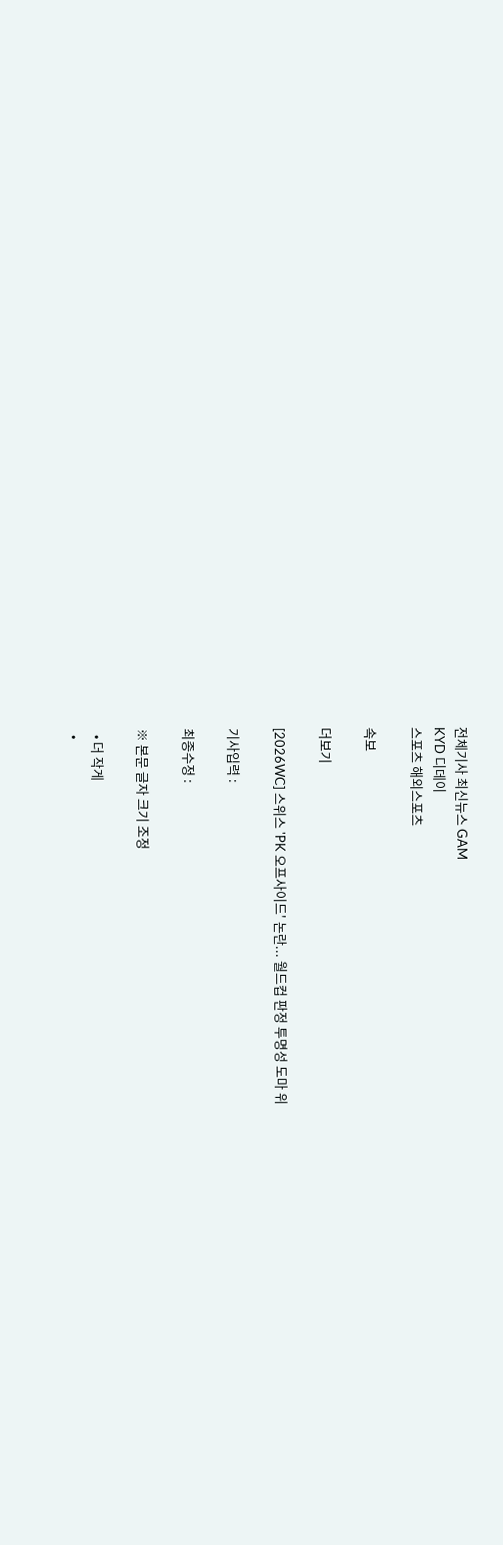전체기사 최신뉴스 GAM
KYD 디데이
스포츠 해외스포츠

속보

더보기

[2026WC] 스위스 'PK 오프사이드' 논란... 월드컵 판정 투명성 도마 위

기사입력 :

최종수정 :

※ 본문 글자 크기 조정

  • 더 작게
  •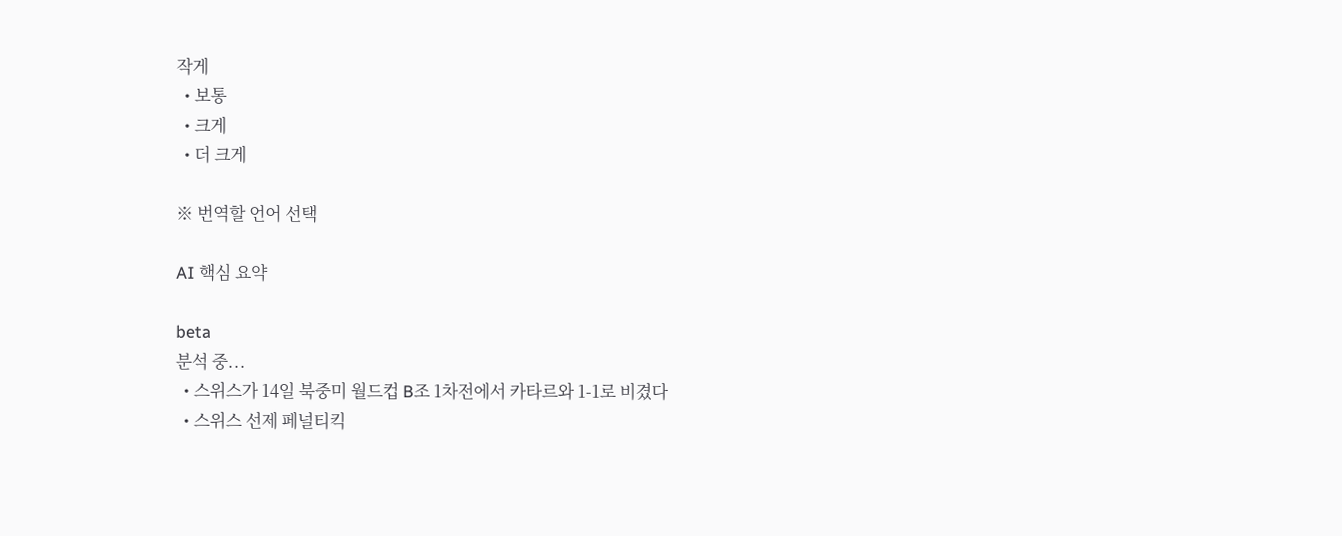작게
  • 보통
  • 크게
  • 더 크게

※ 번역할 언어 선택

AI 핵심 요약

beta
분석 중...
  • 스위스가 14일 북중미 월드컵 B조 1차전에서 카타르와 1-1로 비겼다
  • 스위스 선제 페널티킥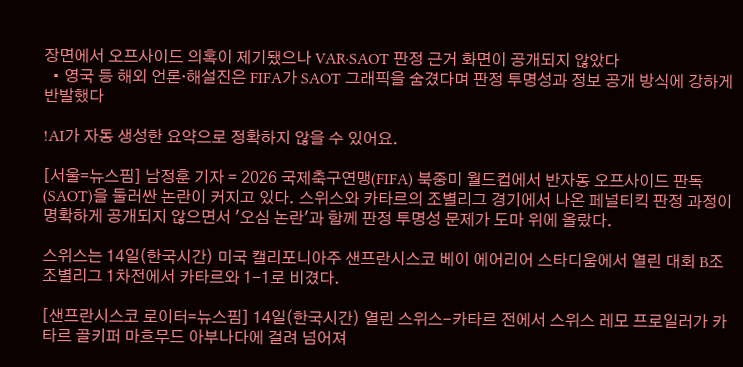장면에서 오프사이드 의혹이 제기됐으나 VAR·SAOT 판정 근거 화면이 공개되지 않았다
  • 영국 등 해외 언론·해설진은 FIFA가 SAOT 그래픽을 숨겼다며 판정 투명성과 정보 공개 방식에 강하게 반발했다

!AI가 자동 생성한 요약으로 정확하지 않을 수 있어요.

[서울=뉴스핌] 남정훈 기자 = 2026 국제축구연맹(FIFA) 북중미 월드컵에서 반자동 오프사이드 판독(SAOT)을 둘러싼 논란이 커지고 있다. 스위스와 카타르의 조별리그 경기에서 나온 페널티킥 판정 과정이 명확하게 공개되지 않으면서 '오심 논란'과 함께 판정 투명성 문제가 도마 위에 올랐다.

스위스는 14일(한국시간) 미국 캘리포니아주 샌프란시스코 베이 에어리어 스타디움에서 열린 대회 B조 조별리그 1차전에서 카타르와 1-1로 비겼다.

[샌프란시스코 로이터=뉴스핌] 14일(한국시간) 열린 스위스-카타르 전에서 스위스 레모 프로일러가 카타르 골키퍼 마흐무드 아부나다에 걸려 넘어져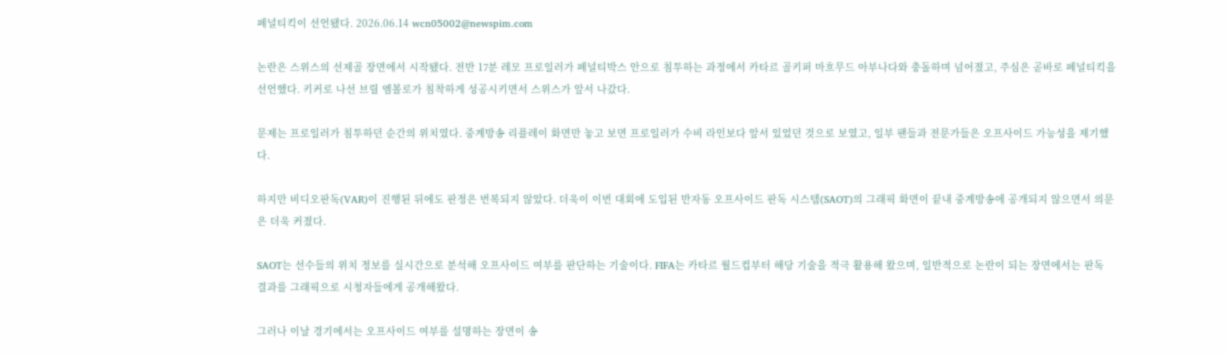페널티킥이 선언됐다. 2026.06.14 wcn05002@newspim.com

논란은 스위스의 선제골 장면에서 시작됐다. 전반 17분 레모 프로일러가 페널티박스 안으로 침투하는 과정에서 카타르 골키퍼 마흐무드 아부나다와 충돌하며 넘어졌고, 주심은 곧바로 페널티킥을 선언했다. 키커로 나선 브릴 엠볼로가 침착하게 성공시키면서 스위스가 앞서 나갔다.

문제는 프로일러가 침투하던 순간의 위치였다. 중계방송 리플레이 화면만 놓고 보면 프로일러가 수비 라인보다 앞서 있었던 것으로 보였고, 일부 팬들과 전문가들은 오프사이드 가능성을 제기했다.

하지만 비디오판독(VAR)이 진행된 뒤에도 판정은 번복되지 않았다. 더욱이 이번 대회에 도입된 반자동 오프사이드 판독 시스템(SAOT)의 그래픽 화면이 끝내 중계방송에 공개되지 않으면서 의문은 더욱 커졌다.

SAOT는 선수들의 위치 정보를 실시간으로 분석해 오프사이드 여부를 판단하는 기술이다. FIFA는 카타르 월드컵부터 해당 기술을 적극 활용해 왔으며, 일반적으로 논란이 되는 장면에서는 판독 결과를 그래픽으로 시청자들에게 공개해왔다.

그러나 이날 경기에서는 오프사이드 여부를 설명하는 장면이 송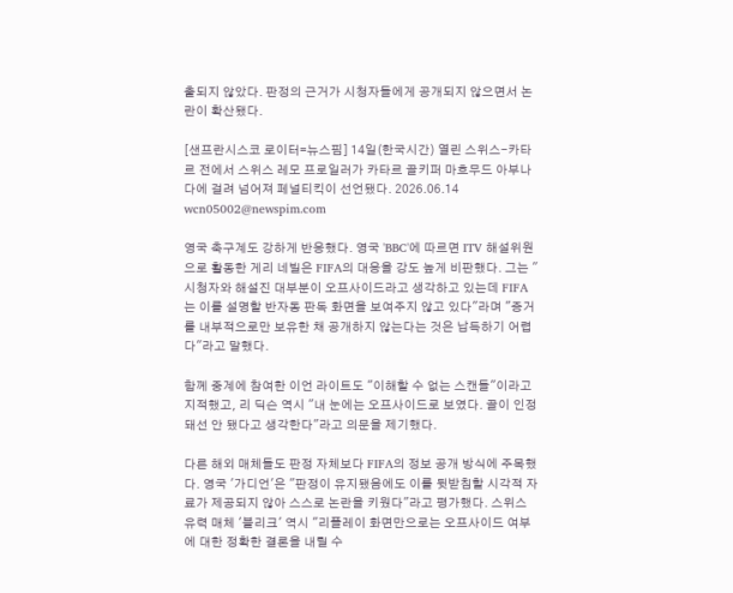출되지 않았다. 판정의 근거가 시청자들에게 공개되지 않으면서 논란이 확산됐다.

[샌프란시스코 로이터=뉴스핌] 14일(한국시간) 열린 스위스-카타르 전에서 스위스 레모 프로일러가 카타르 골키퍼 마흐무드 아부나다에 걸려 넘어져 페널티킥이 선언됐다. 2026.06.14 wcn05002@newspim.com

영국 축구계도 강하게 반응했다. 영국 'BBC'에 따르면 ITV 해설위원으로 활동한 게리 네빌은 FIFA의 대응을 강도 높게 비판했다. 그는 "시청자와 해설진 대부분이 오프사이드라고 생각하고 있는데 FIFA는 이를 설명할 반자동 판독 화면을 보여주지 않고 있다"라며 "증거를 내부적으로만 보유한 채 공개하지 않는다는 것은 납득하기 어렵다"라고 말했다.

함께 중계에 참여한 이언 라이트도 "이해할 수 없는 스캔들"이라고 지적했고, 리 딕슨 역시 "내 눈에는 오프사이드로 보였다. 골이 인정돼선 안 됐다고 생각한다"라고 의문을 제기했다.

다른 해외 매체들도 판정 자체보다 FIFA의 정보 공개 방식에 주목했다. 영국 '가디언'은 "판정이 유지됐음에도 이를 뒷받침할 시각적 자료가 제공되지 않아 스스로 논란을 키웠다"라고 평가했다. 스위스 유력 매체 '블리크' 역시 "리플레이 화면만으로는 오프사이드 여부에 대한 정확한 결론을 내릴 수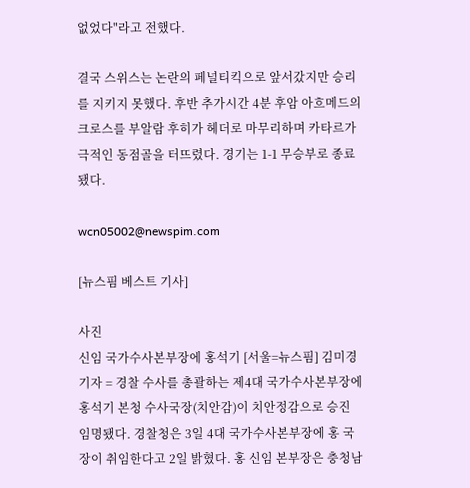없었다"라고 전했다.

결국 스위스는 논란의 페널티킥으로 앞서갔지만 승리를 지키지 못했다. 후반 추가시간 4분 후암 아흐메드의 크로스를 부알람 후히가 헤더로 마무리하며 카타르가 극적인 동점골을 터뜨렸다. 경기는 1-1 무승부로 종료됐다.

wcn05002@newspim.com

[뉴스핌 베스트 기사]

사진
신임 국가수사본부장에 홍석기 [서울=뉴스핌] 김미경 기자 = 경찰 수사를 총괄하는 제4대 국가수사본부장에 홍석기 본청 수사국장(치안감)이 치안정감으로 승진 임명됐다. 경찰청은 3일 4대 국가수사본부장에 홍 국장이 취임한다고 2일 밝혔다. 홍 신임 본부장은 충청남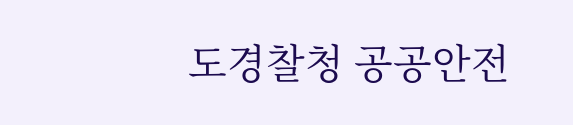도경찰청 공공안전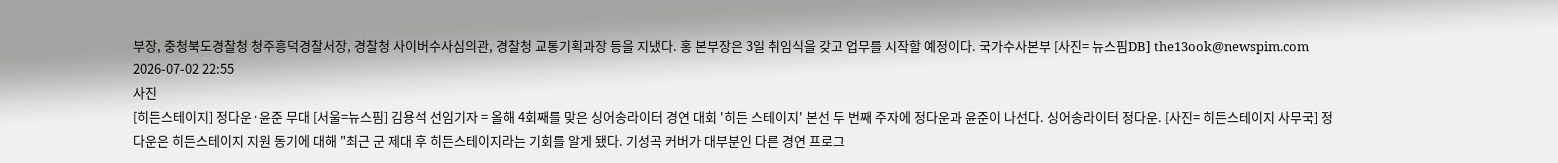부장, 충청북도경찰청 청주흥덕경찰서장, 경찰청 사이버수사심의관, 경찰청 교통기획과장 등을 지냈다. 홍 본부장은 3일 취임식을 갖고 업무를 시작할 예정이다. 국가수사본부 [사진= 뉴스핌DB] the13ook@newspim.com 2026-07-02 22:55
사진
[히든스테이지] 정다운·윤준 무대 [서울=뉴스핌] 김용석 선임기자 = 올해 4회째를 맞은 싱어송라이터 경연 대회 '히든 스테이지' 본선 두 번째 주자에 정다운과 윤준이 나선다. 싱어송라이터 정다운. [사진= 히든스테이지 사무국] 정다운은 히든스테이지 지원 동기에 대해 "최근 군 제대 후 히든스테이지라는 기회를 알게 됐다. 기성곡 커버가 대부분인 다른 경연 프로그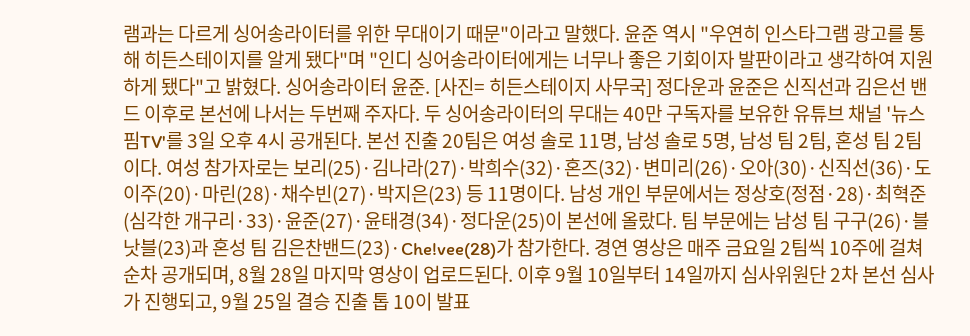램과는 다르게 싱어송라이터를 위한 무대이기 때문"이라고 말했다. 윤준 역시 "우연히 인스타그램 광고를 통해 히든스테이지를 알게 됐다"며 "인디 싱어송라이터에게는 너무나 좋은 기회이자 발판이라고 생각하여 지원하게 됐다"고 밝혔다. 싱어송라이터 윤준. [사진= 히든스테이지 사무국] 정다운과 윤준은 신직선과 김은선 밴드 이후로 본선에 나서는 두번째 주자다. 두 싱어송라이터의 무대는 40만 구독자를 보유한 유튜브 채널 '뉴스핌TV'를 3일 오후 4시 공개된다. 본선 진출 20팀은 여성 솔로 11명, 남성 솔로 5명, 남성 팀 2팀, 혼성 팀 2팀이다. 여성 참가자로는 보리(25)·김나라(27)·박희수(32)·혼즈(32)·변미리(26)·오아(30)·신직선(36)·도이주(20)·마린(28)·채수빈(27)·박지은(23) 등 11명이다. 남성 개인 부문에서는 정상호(정점·28)·최혁준(심각한 개구리·33)·윤준(27)·윤태경(34)·정다운(25)이 본선에 올랐다. 팀 부문에는 남성 팀 구구(26)·블낫블(23)과 혼성 팀 김은찬밴드(23)·Che!vee(28)가 참가한다. 경연 영상은 매주 금요일 2팀씩 10주에 걸쳐 순차 공개되며, 8월 28일 마지막 영상이 업로드된다. 이후 9월 10일부터 14일까지 심사위원단 2차 본선 심사가 진행되고, 9월 25일 결승 진출 톱 10이 발표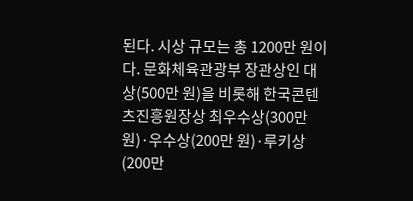된다. 시상 규모는 총 1200만 원이다. 문화체육관광부 장관상인 대상(500만 원)을 비롯해 한국콘텐츠진흥원장상 최우수상(300만 원)·우수상(200만 원)·루키상(200만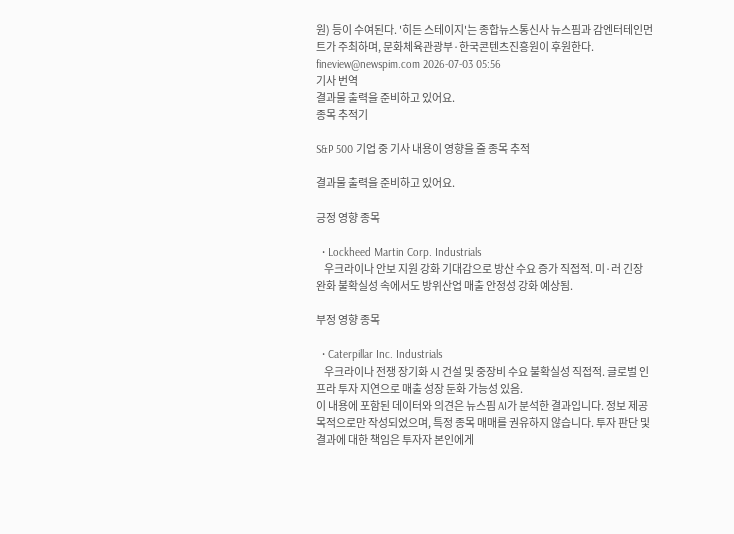원) 등이 수여된다. '히든 스테이지'는 종합뉴스통신사 뉴스핌과 감엔터테인먼트가 주최하며, 문화체육관광부·한국콘텐츠진흥원이 후원한다. fineview@newspim.com 2026-07-03 05:56
기사 번역
결과물 출력을 준비하고 있어요.
종목 추적기

S&P 500 기업 중 기사 내용이 영향을 줄 종목 추적

결과물 출력을 준비하고 있어요.

긍정 영향 종목

  • Lockheed Martin Corp. Industrials
    우크라이나 안보 지원 강화 기대감으로 방산 수요 증가 직접적. 미·러 긴장 완화 불확실성 속에서도 방위산업 매출 안정성 강화 예상됨.

부정 영향 종목

  • Caterpillar Inc. Industrials
    우크라이나 전쟁 장기화 시 건설 및 중장비 수요 불확실성 직접적. 글로벌 인프라 투자 지연으로 매출 성장 둔화 가능성 있음.
이 내용에 포함된 데이터와 의견은 뉴스핌 AI가 분석한 결과입니다. 정보 제공 목적으로만 작성되었으며, 특정 종목 매매를 권유하지 않습니다. 투자 판단 및 결과에 대한 책임은 투자자 본인에게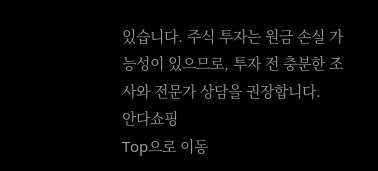있습니다. 주식 투자는 원금 손실 가능성이 있으므로, 투자 전 충분한 조사와 전문가 상담을 권장합니다.
안다쇼핑
Top으로 이동